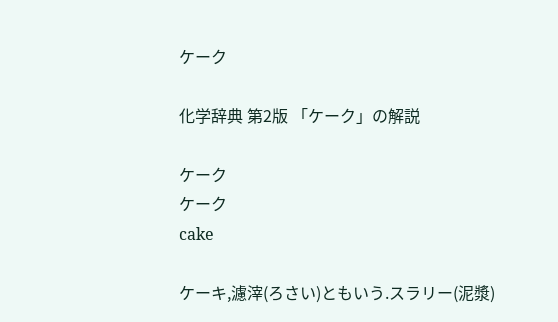ケーク

化学辞典 第2版 「ケーク」の解説

ケーク
ケーク
cake

ケーキ,濾滓(ろさい)ともいう.スラリー(泥漿)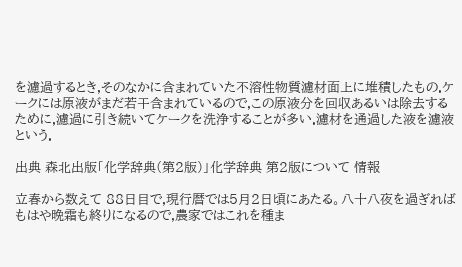を濾過するとき,そのなかに含まれていた不溶性物質濾材面上に堆積したもの.ケークには原液がまだ若干含まれているので,この原液分を回収あるいは除去するために,濾過に引き続いてケークを洗浄することが多い.濾材を通過した液を濾液という.

出典 森北出版「化学辞典(第2版)」化学辞典 第2版について 情報

立春から数えて 88日目で,現行暦では5月2日頃にあたる。八十八夜を過ぎればもはや晩霜も終りになるので,農家ではこれを種ま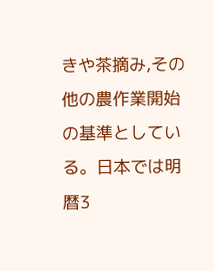きや茶摘み,その他の農作業開始の基準としている。日本では明暦3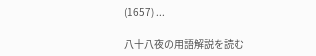(1657) ...

八十八夜の用語解説を読む